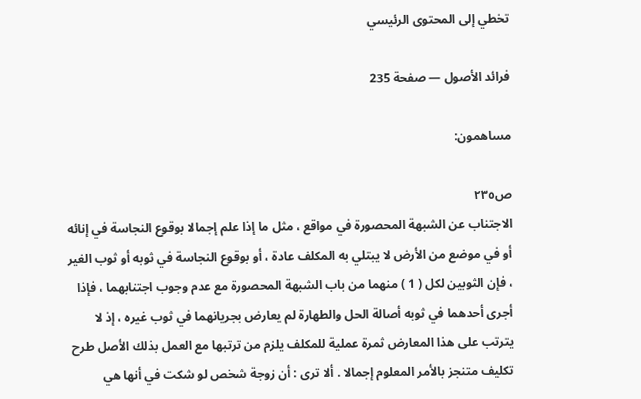تخطي إلى المحتوى الرئيسي

فرائد الأصول — صفحة 235

مساهمون:

ص٢٣٥
الاجتناب عن الشبهة المحصورة في مواقع ، مثل ما إذا علم إجمالا بوقوع النجاسة في إنائه أو في موضع من الأرض لا يبتلي به المكلف عادة ، أو بوقوع النجاسة في ثوبه أو ثوب الغير ، فإن الثوبين لكل ( 1 ) منهما من باب الشبهة المحصورة مع عدم وجوب اجتنابهما ، فإذا أجرى أحدهما في ثوبه أصالة الحل والطهارة لم يعارض بجريانهما في ثوب غيره ، إذ لا يترتب على هذا المعارض ثمرة عملية للمكلف يلزم من ترتبها مع العمل بذلك الأصل طرح تكليف متنجز بالأمر المعلوم إجمالا . ألا ترى : أن زوجة شخص لو شكت في أنها هي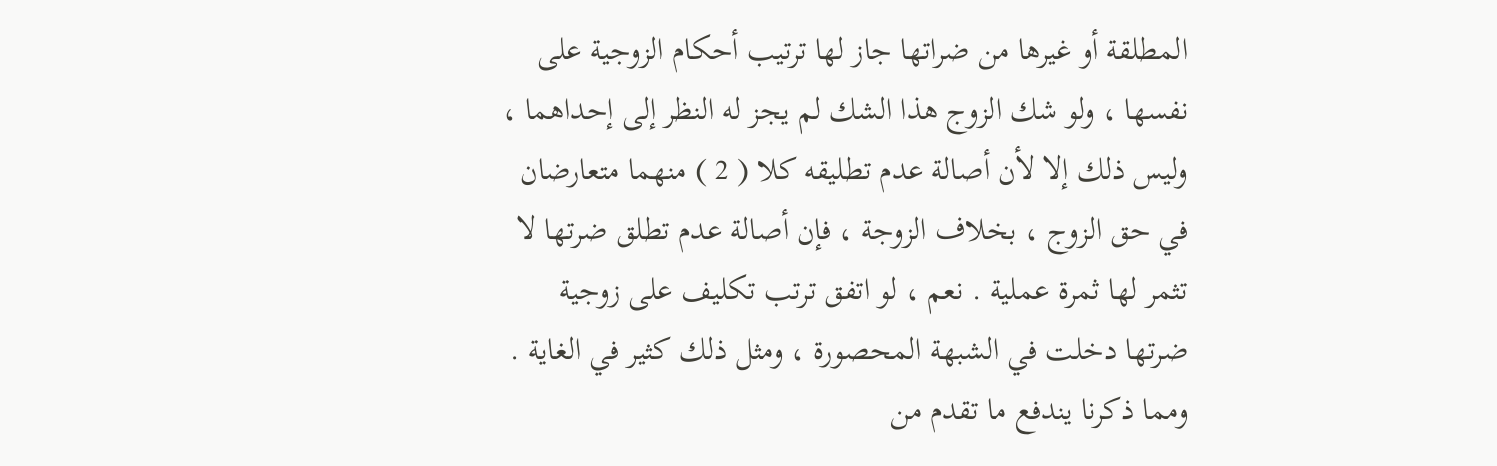المطلقة أو غيرها من ضراتها جاز لها ترتيب أحكام الزوجية على نفسها ، ولو شك الزوج هذا الشك لم يجز له النظر إلى إحداهما ، وليس ذلك إلا لأن أصالة عدم تطليقه كلا ( 2 ) منهما متعارضان في حق الزوج ، بخلاف الزوجة ، فإن أصالة عدم تطلق ضرتها لا تثمر لها ثمرة عملية . نعم ، لو اتفق ترتب تكليف على زوجية ضرتها دخلت في الشبهة المحصورة ، ومثل ذلك كثير في الغاية . ومما ذكرنا يندفع ما تقدم من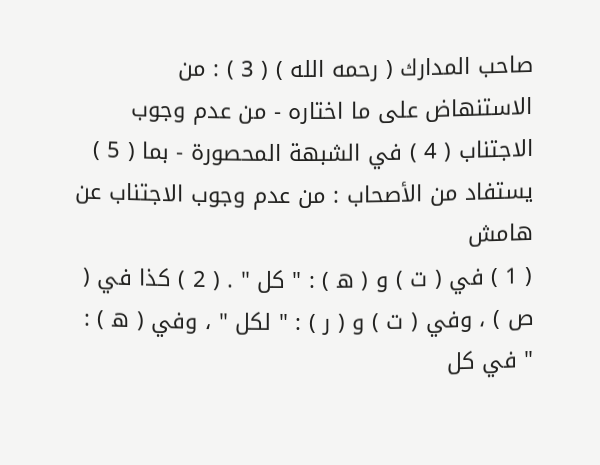صاحب المدارك ( رحمه الله ) ( 3 ) : من الاستنهاض على ما اختاره - من عدم وجوب الاجتناب ( 4 ) في الشبهة المحصورة - بما ( 5 ) يستفاد من الأصحاب : من عدم وجوب الاجتناب عن
هامش
( 1 ) في ( ت ) و ( ه‍ ) : " كل " . ( 2 ) كذا في ( ص ) ، وفي ( ت ) و ( ر ) : " لكل " ، وفي ( ه‍ ) : " في كل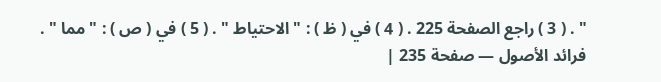" . ( 3 ) راجع الصفحة 225 . ( 4 ) في ( ظ ) : " الاحتياط " . ( 5 ) في ( ص ) : " مما " .
فرائد الأصول — صفحة 235 |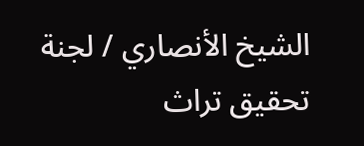الشيخ الأنصاري / لجنة تحقيق تراث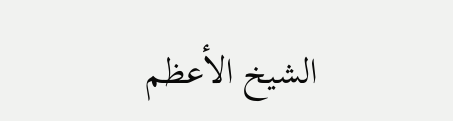الشيخ الأعظم